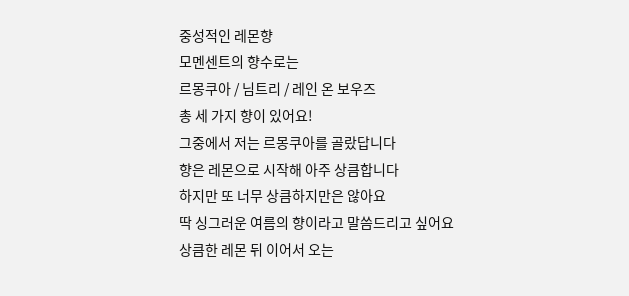중성적인 레몬향
모멘센트의 향수로는
르몽쿠아 / 님트리 / 레인 온 보우즈
총 세 가지 향이 있어요!
그중에서 저는 르몽쿠아를 골랐답니다
향은 레몬으로 시작해 아주 상큼합니다
하지만 또 너무 상큼하지만은 않아요
딱 싱그러운 여름의 향이라고 말씀드리고 싶어요
상큼한 레몬 뒤 이어서 오는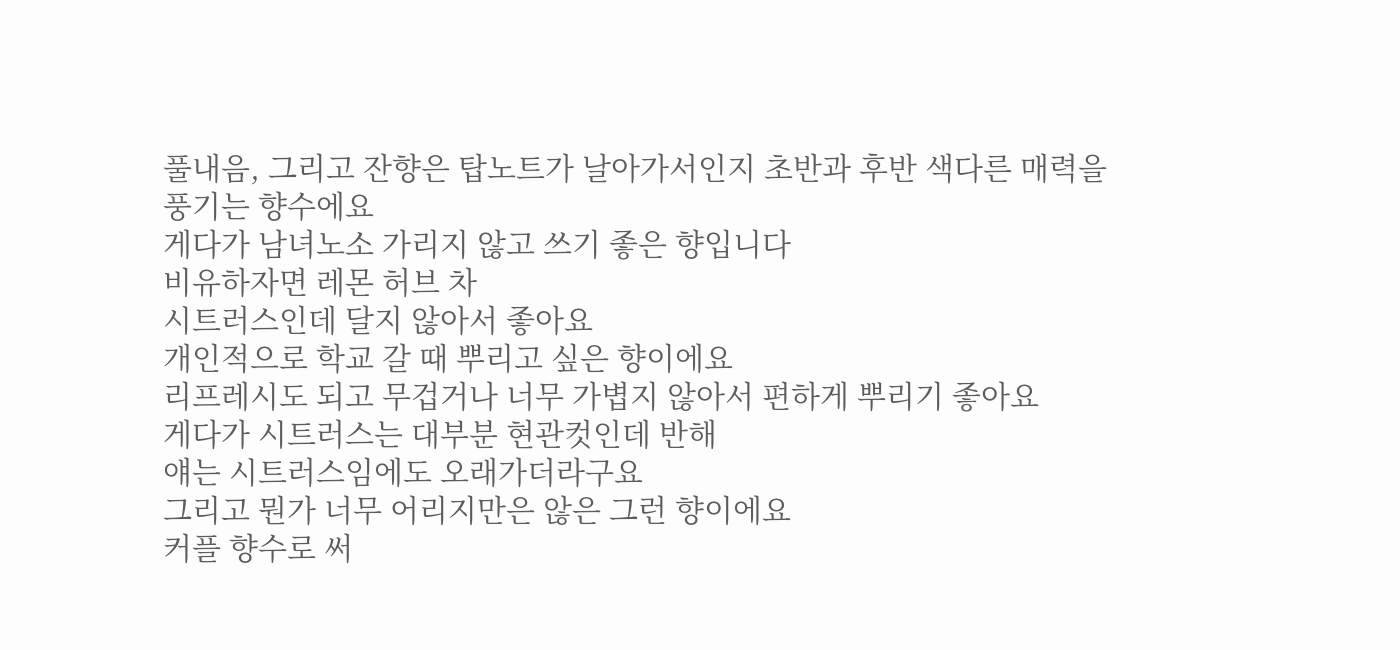풀내음, 그리고 잔향은 탑노트가 날아가서인지 초반과 후반 색다른 매력을 풍기는 향수에요
게다가 남녀노소 가리지 않고 쓰기 좋은 향입니다
비유하자면 레몬 허브 차
시트러스인데 달지 않아서 좋아요
개인적으로 학교 갈 때 뿌리고 싶은 향이에요
리프레시도 되고 무겁거나 너무 가볍지 않아서 편하게 뿌리기 좋아요
게다가 시트러스는 대부분 현관컷인데 반해
얘는 시트러스임에도 오래가더라구요
그리고 뭔가 너무 어리지만은 않은 그런 향이에요
커플 향수로 써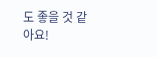도 좋을 것 같아요!